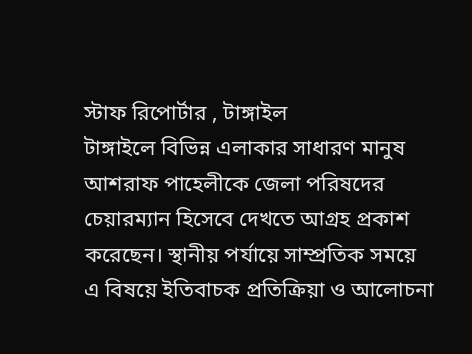স্টাফ রিপোর্টার , টাঙ্গাইল
টাঙ্গাইলে বিভিন্ন এলাকার সাধারণ মানুষ আশরাফ পাহেলীকে জেলা পরিষদের চেয়ারম্যান হিসেবে দেখতে আগ্রহ প্রকাশ করেছেন। স্থানীয় পর্যায়ে সাম্প্রতিক সময়ে এ বিষয়ে ইতিবাচক প্রতিক্রিয়া ও আলোচনা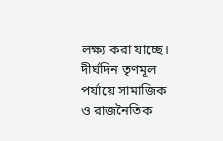লক্ষ্য করা যাচ্ছে। দীর্ঘদিন তৃণমূল পর্যায়ে সামাজিক ও রাজনৈতিক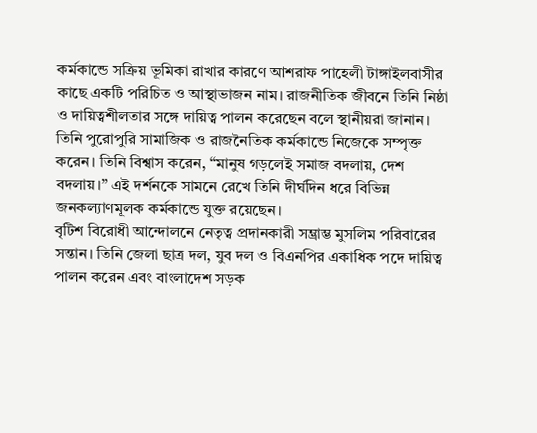কর্মকান্ডে সক্রিয় ভূমিকা রাখার কারণে আশরাফ পাহেলী টাঙ্গাইলবাসীর কাছে একটি পরিচিত ও আস্থাভাজন নাম। রাজনীতিক জীবনে তিনি নিষ্ঠা ও দায়িত্বশীলতার সঙ্গে দায়িত্ব পালন করেছেন বলে স্থানীয়রা জানান। তিনি পুরোপুরি সামাজিক ও রাজনৈতিক কর্মকান্ডে নিজেকে সম্পৃক্ত করেন। তিনি বিশ্বাস করেন, “মানুষ গড়লেই সমাজ বদলায়, দেশ বদলায়।” এই দর্শনকে সামনে রেখে তিনি দীর্ঘদিন ধরে বিভিন্ন জনকল্যাণমূলক কর্মকান্ডে যুক্ত রয়েছেন।
বৃটিশ বিরোধী আন্দোলনে নেতৃত্ব প্রদানকারী সম্ভ্রাম্ভ মুসলিম পরিবারের সন্তান। তিনি জেলা ছাত্র দল, যুব দল ও বিএনপির একাধিক পদে দায়িত্ব পালন করেন এবং বাংলাদেশ সড়ক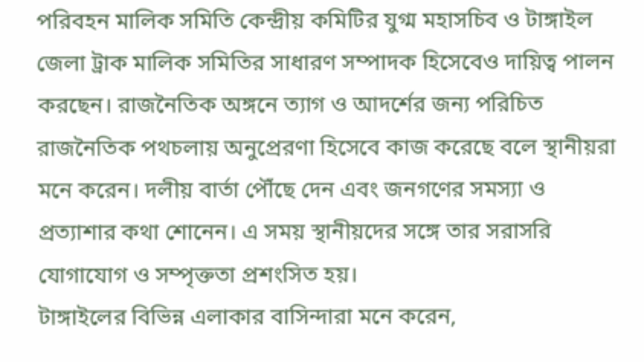পরিবহন মালিক সমিতি কেন্দ্রীয় কমিটির যুগ্ম মহাসচিব ও টাঙ্গাইল জেলা ট্রাক মালিক সমিতির সাধারণ সম্পাদক হিসেবেও দায়িত্ব পালন করছেন। রাজনৈতিক অঙ্গনে ত্যাগ ও আদর্শের জন্য পরিচিত রাজনৈতিক পথচলায় অনুপ্রেরণা হিসেবে কাজ করেছে বলে স্থানীয়রা মনে করেন। দলীয় বার্তা পৌঁছে দেন এবং জনগণের সমস্যা ও প্রত্যাশার কথা শোনেন। এ সময় স্থানীয়দের সঙ্গে তার সরাসরি যোগাযোগ ও সম্পৃক্ততা প্রশংসিত হয়।
টাঙ্গাইলের বিভিন্ন এলাকার বাসিন্দারা মনে করেন,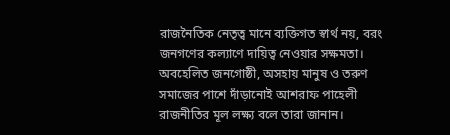রাজনৈতিক নেতৃত্ব মানে ব্যক্তিগত স্বার্থ নয়, বরং জনগণের কল্যাণে দায়িত্ব নেওয়ার সক্ষমতা। অবহেলিত জনগোষ্ঠী, অসহায় মানুষ ও তরুণ সমাজের পাশে দাঁড়ানোই আশরাফ পাহেলী রাজনীতির মূল লক্ষ্য বলে তারা জানান।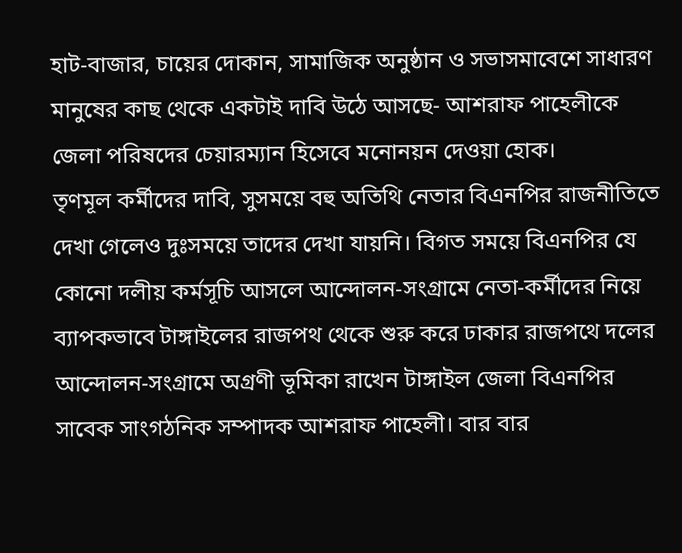হাট-বাজার, চায়ের দোকান, সামাজিক অনুষ্ঠান ও সভাসমাবেশে সাধারণ মানুষের কাছ থেকে একটাই দাবি উঠে আসছে- আশরাফ পাহেলীকে জেলা পরিষদের চেয়ারম্যান হিসেবে মনোনয়ন দেওয়া হোক।
তৃণমূল কর্মীদের দাবি, সুসময়ে বহু অতিথি নেতার বিএনপির রাজনীতিতে দেখা গেলেও দুঃসময়ে তাদের দেখা যায়নি। বিগত সময়ে বিএনপির যে কোনো দলীয় কর্মসূচি আসলে আন্দোলন-সংগ্রামে নেতা-কর্মীদের নিয়ে ব্যাপকভাবে টাঙ্গাইলের রাজপথ থেকে শুরু করে ঢাকার রাজপথে দলের আন্দোলন-সংগ্রামে অগ্রণী ভূমিকা রাখেন টাঙ্গাইল জেলা বিএনপির সাবেক সাংগঠনিক সম্পাদক আশরাফ পাহেলী। বার বার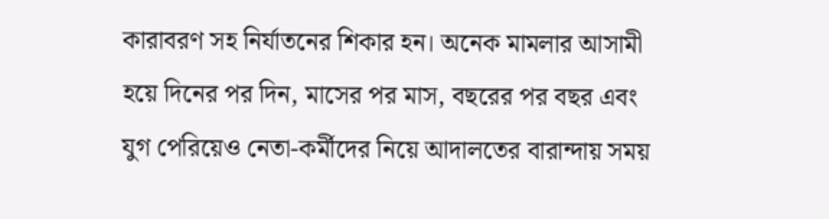কারাবরণ সহ নির্যাতনের শিকার হন। অনেক মামলার আসামী হয়ে দিনের পর দিন, মাসের পর মাস, বছরের পর বছর এবং যুগ পেরিয়েও নেতা-কর্মীদের নিয়ে আদালতের বারান্দায় সময়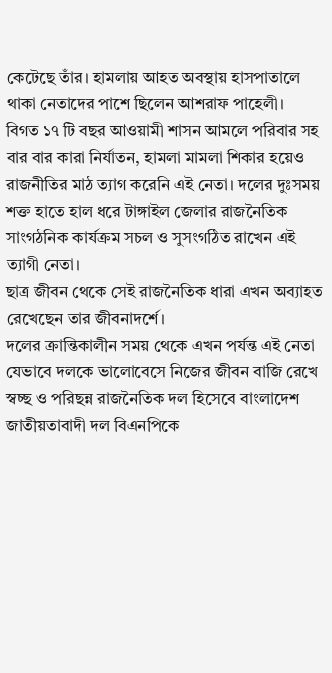কেটেছে তাঁর। হামলায় আহত অবস্থায় হাসপাতালে থাকা নেতাদের পাশে ছিলেন আশরাফ পাহেলী।
বিগত ১৭ টি বছর আওয়ামী শাসন আমলে পরিবার সহ বার বার কারা নির্যাতন, হামলা মামলা শিকার হয়েও রাজনীতির মাঠ ত্যাগ করেনি এই নেতা। দলের দুঃসময় শক্ত হাতে হাল ধরে টাঙ্গাইল জেলার রাজনৈতিক সাংগঠনিক কার্যক্রম সচল ও সুসংগঠিত রাখেন এই ত্যাগী নেতা।
ছাত্র জীবন থেকে সেই রাজনৈতিক ধারা এখন অব্যাহত রেখেছেন তার জীবনাদর্শে।
দলের ক্রান্তিকালীন সময় থেকে এখন পর্যন্ত এই নেতা যেভাবে দলকে ভালোবেসে নিজের জীবন বাজি রেখে স্বচ্ছ ও পরিছন্ন রাজনৈতিক দল হিসেবে বাংলাদেশ জাতীয়তাবাদী দল বিএনপিকে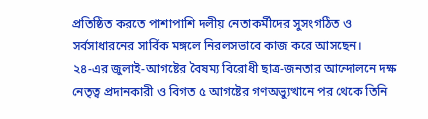প্রতিষ্ঠিত করতে পাশাপাশি দলীয় নেতাকর্মীদের সুসংগঠিত ও সর্বসাধারনের সার্বিক মঙ্গলে নিরলসভাবে কাজ করে আসছেন।
২৪-এর জুলাই-আগষ্টের বৈষম্য বিরোধী ছাত্র-জনতার আন্দোলনে দক্ষ নেতৃত্ব প্রদানকারী ও বিগত ৫ আগষ্টের গণঅভ্যুত্থানে পর থেকে তিনি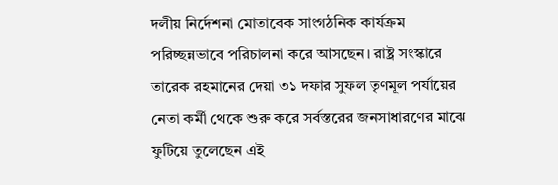দলীয় নির্দেশনা মোতাবেক সাংগঠনিক কার্যক্রম পরিচ্ছন্নভাবে পরিচালনা করে আসছেন। রাষ্ট্র সংস্কারে তারেক রহমানের দেয়া ৩১ দফার সুফল তৃণমূল পর্যায়ের নেতা কর্মী থেকে শুরু করে সর্বস্তরের জনসাধারণের মাঝে ফুটিয়ে তুলেছেন এই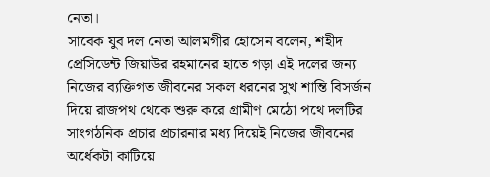নেতা।
সাবেক যুব দল নেতা আলমগীর হোসেন বলেন, শহীদ প্রেসিডেন্ট জিয়াউর রহমানের হাতে গড়া এই দলের জন্য নিজের ব্যক্তিগত জীবনের সকল ধরনের সুখ শান্তি বিসর্জন দিয়ে রাজপথ থেকে শুরু করে গ্রামীণ মেঠো পথে দলটির সাংগঠনিক প্রচার প্রচারনার মধ্য দিয়েই নিজের জীবনের অর্ধেকটা কাটিয়ে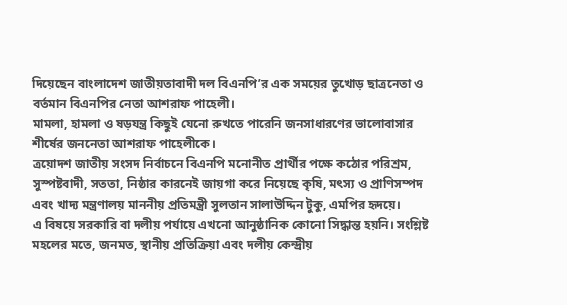দিয়েছেন বাংলাদেশ জাতীয়তাবাদী দল বিএনপি’র এক সময়ের তুখোড় ছাত্রনেতা ও বর্তমান বিএনপির নেতা আশরাফ পাহেলী।
মামলা, হামলা ও ষড়যন্ত্র কিছুই যেনো রুখতে পারেনি জনসাধারণের ভালোবাসার শীর্ষের জননেতা আশরাফ পাহেলীকে।
ত্রয়োদশ জাতীয় সংসদ নির্বাচনে বিএনপি মনোনীত প্রার্থীর পক্ষে কঠোর পরিশ্রম, সুস্পষ্টবাদী, সততা, নিষ্ঠার কারনেই জায়গা করে নিয়েছে কৃষি, মৎস্য ও প্রাণিসম্পদ এবং খাদ্য মন্ত্রণালয় মাননীয় প্রতিমন্ত্রী সুলতান সালাউদ্দিন টুকু, এমপির হৃদয়ে।
এ বিষয়ে সরকারি বা দলীয় পর্যায়ে এখনো আনুষ্ঠানিক কোনো সিদ্ধান্ত হয়নি। সংশ্লিষ্ট মহলের মতে, জনমত, স্থানীয় প্রতিক্রিয়া এবং দলীয় কেন্দ্রীয়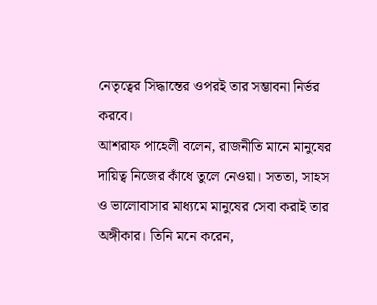নেতৃত্বের সিদ্ধান্তের ওপরই তার সম্ভাবনা নির্ভর করবে।
আশরাফ পাহেলী বলেন, রাজনীতি মানে মানুষের দায়িত্ব নিজের কাঁধে তুলে নেওয়া। সততা, সাহস ও ভালোবাসার মাধ্যমে মানুষের সেবা করাই তার অঙ্গীকার। তিনি মনে করেন,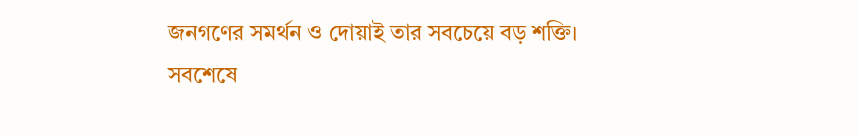জনগণের সমর্থন ও দোয়াই তার সবচেয়ে বড় শক্তি।
সবশেষে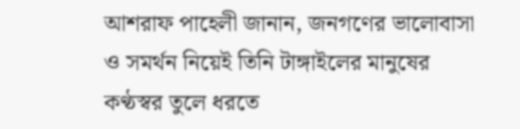আশরাফ পাহেলী জানান, জনগণের ভালোবাসা ও সমর্থন নিয়েই তিনি টাঙ্গাইলের মানুষের কণ্ঠস্বর তুলে ধরতে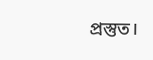প্রস্তুত।